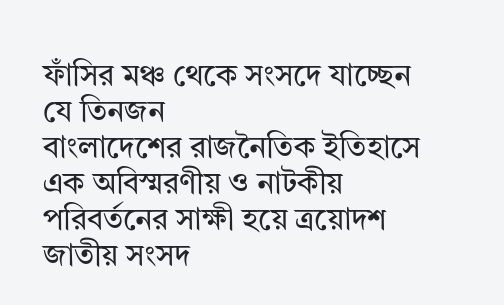ফাঁসির মঞ্চ থেকে সংসদে যাচ্ছেন যে তিনজন
বাংলাদেশের রাজনৈতিক ইতিহাসে এক অবিস্মরণীয় ও নাটকীয় পরিবর্তনের সাক্ষী হয়ে ত্রয়োদশ জাতীয় সংসদ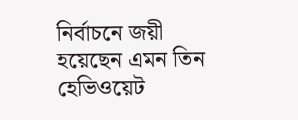নির্বাচনে জয়ী হয়েছেন এমন তিন হেভিওয়েট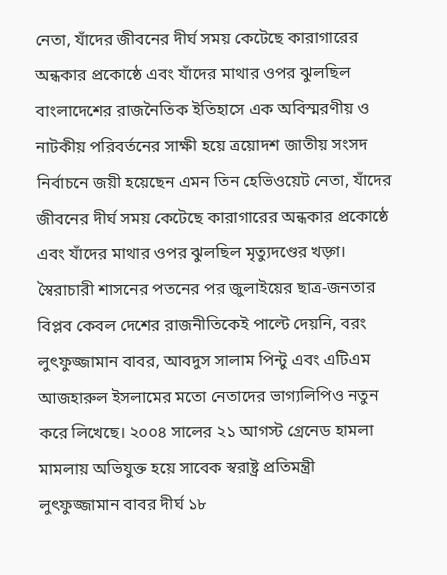নেতা, যাঁদের জীবনের দীর্ঘ সময় কেটেছে কারাগারের অন্ধকার প্রকোষ্ঠে এবং যাঁদের মাথার ওপর ঝুলছিল
বাংলাদেশের রাজনৈতিক ইতিহাসে এক অবিস্মরণীয় ও নাটকীয় পরিবর্তনের সাক্ষী হয়ে ত্রয়োদশ জাতীয় সংসদ নির্বাচনে জয়ী হয়েছেন এমন তিন হেভিওয়েট নেতা, যাঁদের জীবনের দীর্ঘ সময় কেটেছে কারাগারের অন্ধকার প্রকোষ্ঠে এবং যাঁদের মাথার ওপর ঝুলছিল মৃত্যুদণ্ডের খড়্গ। স্বৈরাচারী শাসনের পতনের পর জুলাইয়ের ছাত্র-জনতার বিপ্লব কেবল দেশের রাজনীতিকেই পাল্টে দেয়নি, বরং লুৎফুজ্জামান বাবর, আবদুস সালাম পিন্টু এবং এটিএম আজহারুল ইসলামের মতো নেতাদের ভাগ্যলিপিও নতুন করে লিখেছে। ২০০৪ সালের ২১ আগস্ট গ্রেনেড হামলা মামলায় অভিযুক্ত হয়ে সাবেক স্বরাষ্ট্র প্রতিমন্ত্রী লুৎফুজ্জামান বাবর দীর্ঘ ১৮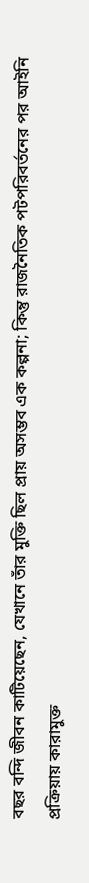বছর বন্দি জীবন কাটিয়েছেন, যেখানে তাঁর মুক্তি ছিল প্রায় অসম্ভব এক কল্পনা; কিন্তু রাজনৈতিক পটপরিবর্তনের পর আইনি প্রক্রিয়ায় কারামুক্ত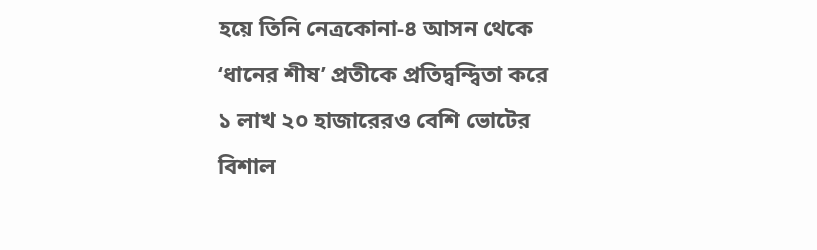হয়ে তিনি নেত্রকোনা-৪ আসন থেকে ‘ধানের শীষ’ প্রতীকে প্রতিদ্বন্দ্বিতা করে ১ লাখ ২০ হাজারেরও বেশি ভোটের বিশাল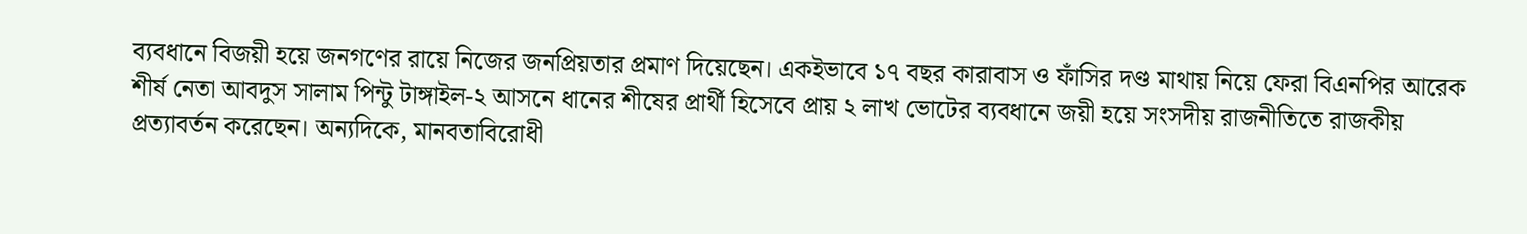ব্যবধানে বিজয়ী হয়ে জনগণের রায়ে নিজের জনপ্রিয়তার প্রমাণ দিয়েছেন। একইভাবে ১৭ বছর কারাবাস ও ফাঁসির দণ্ড মাথায় নিয়ে ফেরা বিএনপির আরেক শীর্ষ নেতা আবদুস সালাম পিন্টু টাঙ্গাইল-২ আসনে ধানের শীষের প্রার্থী হিসেবে প্রায় ২ লাখ ভোটের ব্যবধানে জয়ী হয়ে সংসদীয় রাজনীতিতে রাজকীয় প্রত্যাবর্তন করেছেন। অন্যদিকে, মানবতাবিরোধী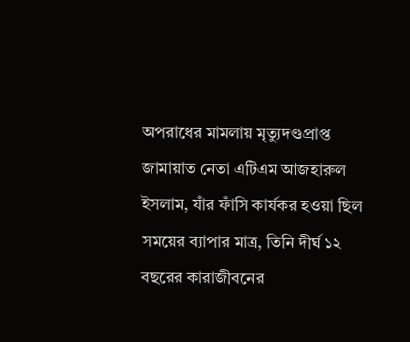অপরাধের মামলায় মৃত্যুদণ্ডপ্রাপ্ত জামায়াত নেতা এটিএম আজহারুল ইসলাম, যাঁর ফাঁসি কার্যকর হওয়া ছিল সময়ের ব্যাপার মাত্র, তিনি দীর্ঘ ১২ বছরের কারাজীবনের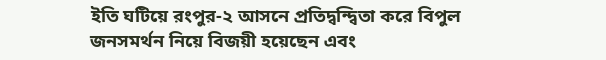ইতি ঘটিয়ে রংপুর-২ আসনে প্রতিদ্বন্দ্বিতা করে বিপুল জনসমর্থন নিয়ে বিজয়ী হয়েছেন এবং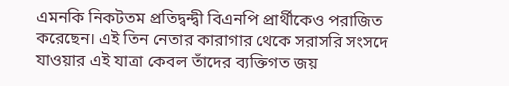এমনকি নিকটতম প্রতিদ্বন্দ্বী বিএনপি প্রার্থীকেও পরাজিত করেছেন। এই তিন নেতার কারাগার থেকে সরাসরি সংসদে যাওয়ার এই যাত্রা কেবল তাঁদের ব্যক্তিগত জয়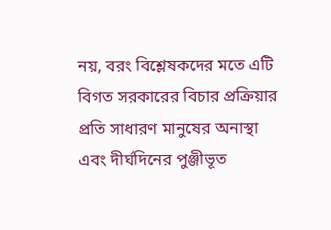নয়, বরং বিশ্লেষকদের মতে এটি বিগত সরকারের বিচার প্রক্রিয়ার প্রতি সাধারণ মানুষের অনাস্থা এবং দীর্ঘদিনের পুঞ্জীভূত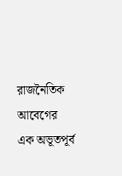রাজনৈতিক আবেগের এক অভূতপূর্ব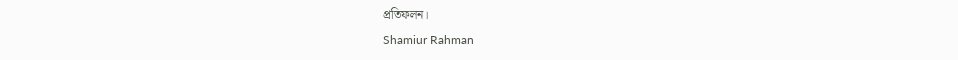প্রতিফলন।
Shamiur Rahman